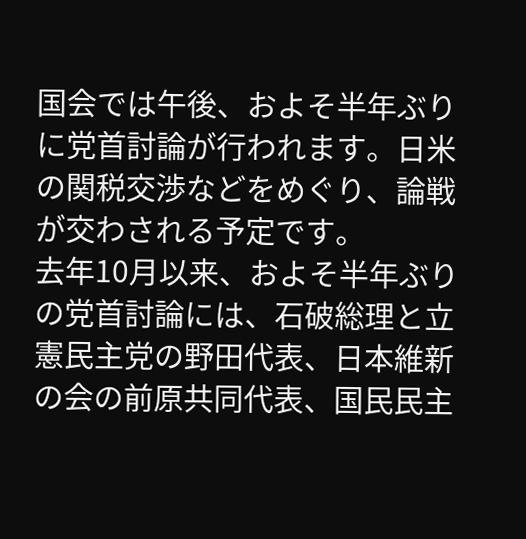国会では午後、およそ半年ぶりに党首討論が行われます。日米の関税交渉などをめぐり、論戦が交わされる予定です。
去年10月以来、およそ半年ぶりの党首討論には、石破総理と立憲民主党の野田代表、日本維新の会の前原共同代表、国民民主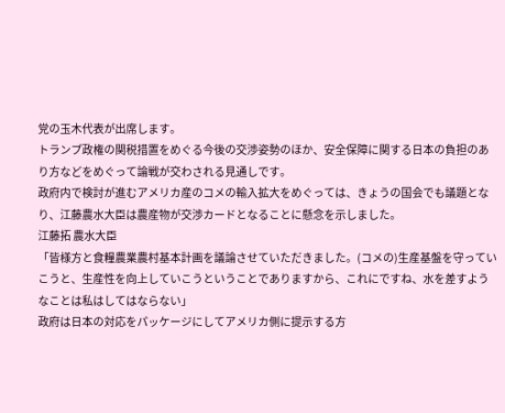党の玉木代表が出席します。
トランプ政権の関税措置をめぐる今後の交渉姿勢のほか、安全保障に関する日本の負担のあり方などをめぐって論戦が交わされる見通しです。
政府内で検討が進むアメリカ産のコメの輸入拡大をめぐっては、きょうの国会でも議題となり、江藤農水大臣は農産物が交渉カードとなることに懸念を示しました。
江藤拓 農水大臣
「皆様方と食糧農業農村基本計画を議論させていただきました。(コメの)生産基盤を守っていこうと、生産性を向上していこうということでありますから、これにですね、水を差すようなことは私はしてはならない」
政府は日本の対応をパッケージにしてアメリカ側に提示する方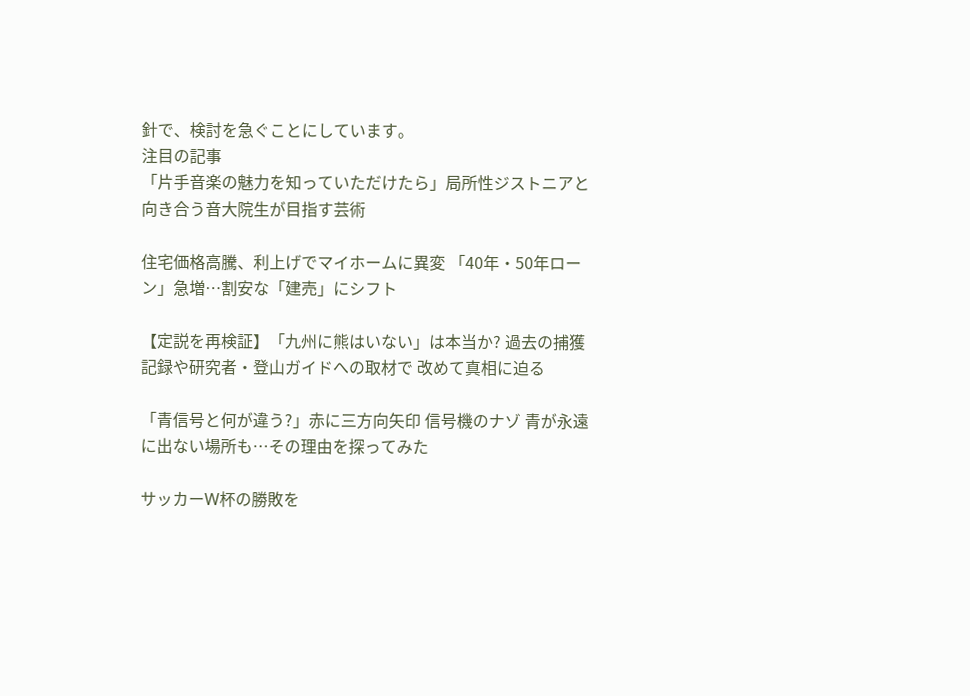針で、検討を急ぐことにしています。
注目の記事
「片手音楽の魅力を知っていただけたら」局所性ジストニアと向き合う音大院生が目指す芸術

住宅価格高騰、利上げでマイホームに異変 「40年・50年ローン」急増…割安な「建売」にシフト

【定説を再検証】「九州に熊はいない」は本当か? 過去の捕獲記録や研究者・登山ガイドへの取材で 改めて真相に迫る

「青信号と何が違う?」赤に三方向矢印 信号機のナゾ 青が永遠に出ない場所も…その理由を探ってみた

サッカーW杯の勝敗を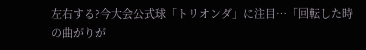左右する?今大会公式球「トリオンダ」に注目…「回転した時の曲がりが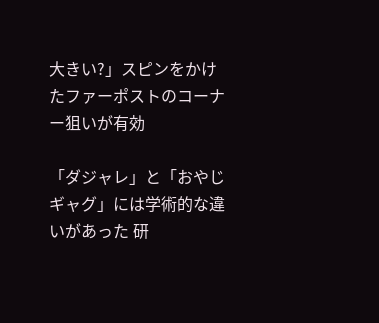大きい?」スピンをかけたファーポストのコーナー狙いが有効

「ダジャレ」と「おやじギャグ」には学術的な違いがあった 研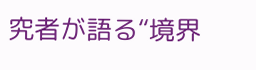究者が語る“境界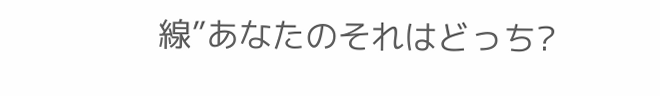線”あなたのそれはどっち?